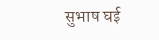सुभाष घई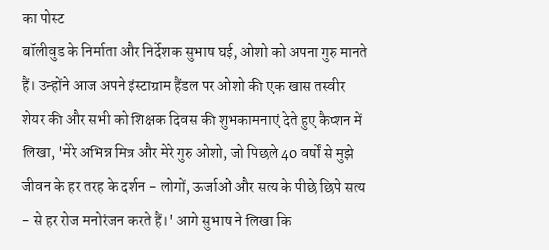का पोस्ट
बॉलीवुड के निर्माता और निर्देशक सुभाष घई, ओशो को अपना गुरु मानते हैं। उन्होंने आज अपने इंस्टाग्राम हैंडल पर ओशो की एक खास तस्वीर शेयर की और सभी को शिक्षक दिवस की शुभकामनाएं देते हुए कैप्शन में लिखा, 'मेरे अभिन्न मित्र और मेरे गुरु ओशो, जो पिछले 40 वर्षों से मुझे जीवन के हर तरह के दर्शन - लोगों, ऊर्जाओं और सत्य के पीछे छिपे सत्य - से हर रोज मनोरंजन करते हैं।' आगे सुभाष ने लिखा कि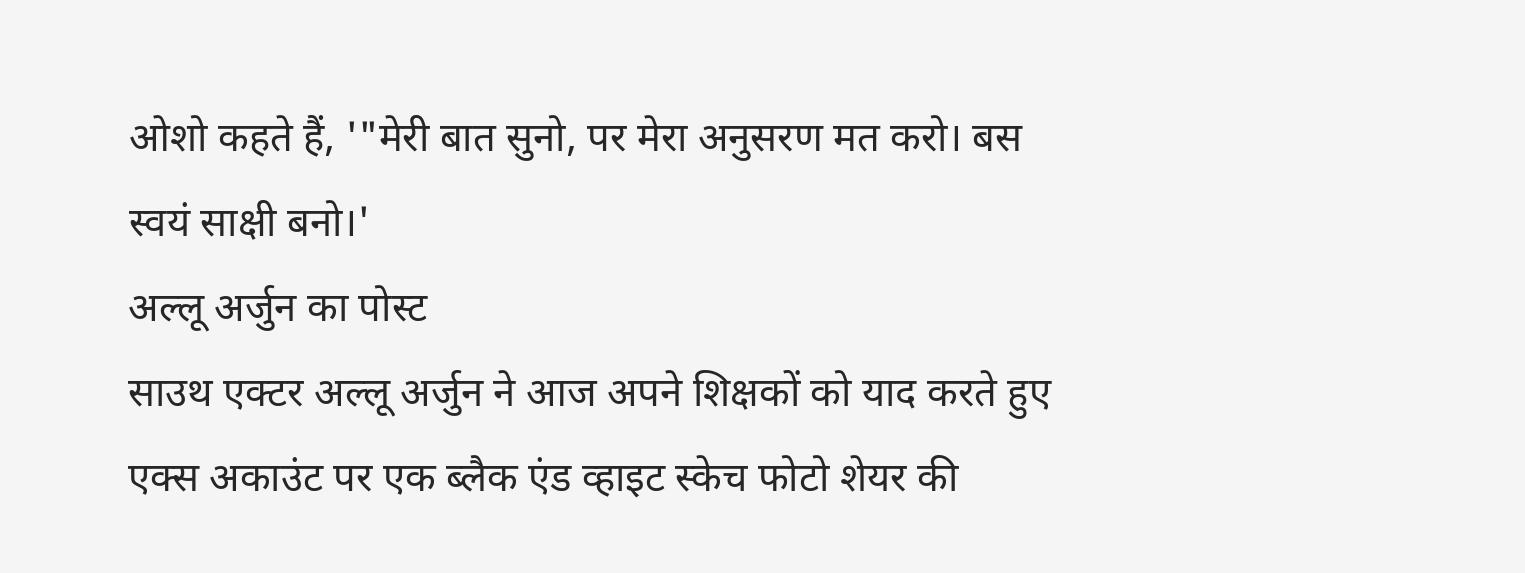ओशो कहते हैं, '"मेरी बात सुनो, पर मेरा अनुसरण मत करो। बस स्वयं साक्षी बनो।'
अल्लू अर्जुन का पोस्ट
साउथ एक्टर अल्लू अर्जुन ने आज अपने शिक्षकों को याद करते हुए एक्स अकाउंट पर एक ब्लैक एंड व्हाइट स्केच फोटो शेयर की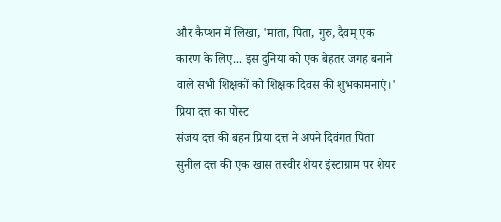और कैप्शन में लिखा, 'माता, पिता, गुरु, दैवम् एक कारण के लिए... इस दुनिया को एक बेहतर जगह बनाने वाले सभी शिक्षकों को शिक्षक दिवस की शुभकामनाएं।'
प्रिया दत्त का पोस्ट
संजय दत्त की बहन प्रिया दत्त ने अपने दिवंगत पिता सुनील दत्त की एक खास तस्वीर शेयर इंस्टाग्राम पर शेयर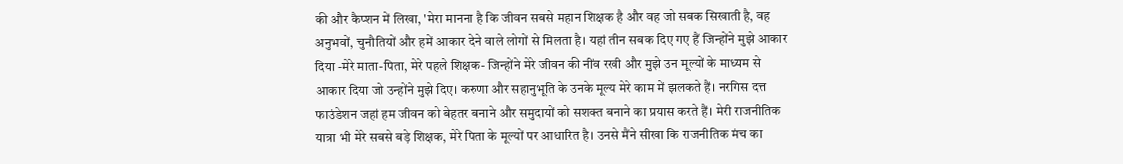की और कैप्शन में लिखा, 'मेरा मानना है कि जीवन सबसे महान शिक्षक है और वह जो सबक सिखाती है, वह अनुभवों, चुनौतियों और हमें आकार देने वाले लोगों से मिलता है। यहां तीन सबक दिए गए हैं जिन्होंने मुझे आकार दिया -मेरे माता-पिता, मेरे पहले शिक्षक- जिन्होंने मेरे जीवन की नींव रखी और मुझे उन मूल्यों के माध्यम से आकार दिया जो उन्होंने मुझे दिए। करुणा और सहानुभूति के उनके मूल्य मेरे काम में झलकते हैं। नरगिस दत्त फाउंडेशन जहां हम जीवन को बेहतर बनाने और समुदायों को सशक्त बनाने का प्रयास करते हैं। मेरी राजनीतिक यात्रा भी मेरे सबसे बड़े शिक्षक, मेरे पिता के मूल्यों पर आधारित है। उनसे मैंने सीखा कि राजनीतिक मंच का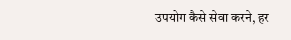उपयोग कैसे सेवा करने, हर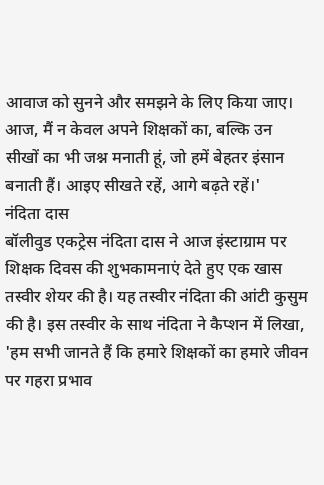आवाज को सुनने और समझने के लिए किया जाए। आज, मैं न केवल अपने शिक्षकों का, बल्कि उन सीखों का भी जश्न मनाती हूं, जो हमें बेहतर इंसान बनाती हैं। आइए सीखते रहें, आगे बढ़ते रहें।'
नंदिता दास
बॉलीवुड एकट्रेस नंदिता दास ने आज इंस्टाग्राम पर शिक्षक दिवस की शुभकामनाएं देते हुए एक खास तस्वीर शेयर की है। यह तस्वीर नंदिता की आंटी कुसुम की है। इस तस्वीर के साथ नंदिता ने कैप्शन में लिखा, 'हम सभी जानते हैं कि हमारे शिक्षकों का हमारे जीवन पर गहरा प्रभाव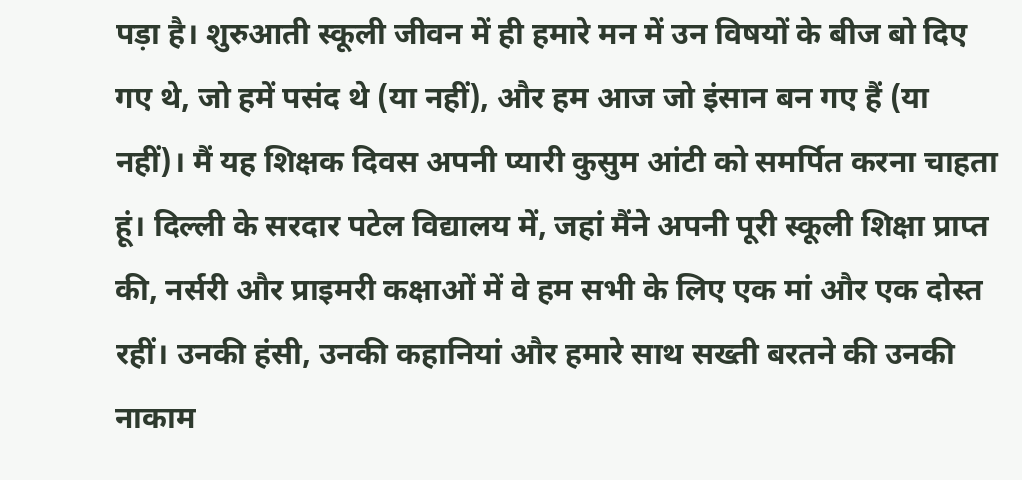पड़ा है। शुरुआती स्कूली जीवन में ही हमारे मन में उन विषयों के बीज बो दिए गए थे, जो हमें पसंद थे (या नहीं), और हम आज जो इंसान बन गए हैं (या नहीं)। मैं यह शिक्षक दिवस अपनी प्यारी कुसुम आंटी को समर्पित करना चाहता हूं। दिल्ली के सरदार पटेल विद्यालय में, जहां मैंने अपनी पूरी स्कूली शिक्षा प्राप्त की, नर्सरी और प्राइमरी कक्षाओं में वे हम सभी के लिए एक मां और एक दोस्त रहीं। उनकी हंसी, उनकी कहानियां और हमारे साथ सख्ती बरतने की उनकी नाकाम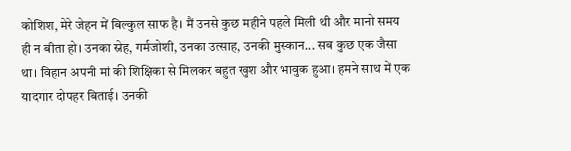कोशिश, मेरे जेहन में बिल्कुल साफ है। मैं उनसे कुछ महीने पहले मिली थी और मानो समय ही न बीता हो। उनका स्नेह, गर्मजोशी, उनका उत्साह, उनकी मुस्कान... सब कुछ एक जैसा था। विहान अपनी मां की शिक्षिका से मिलकर बहुत खुश और भावुक हुआ। हमने साथ में एक यादगार दोपहर बिताई। उनकी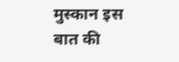मुस्कान इस बात की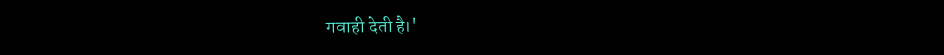गवाही देती है।'